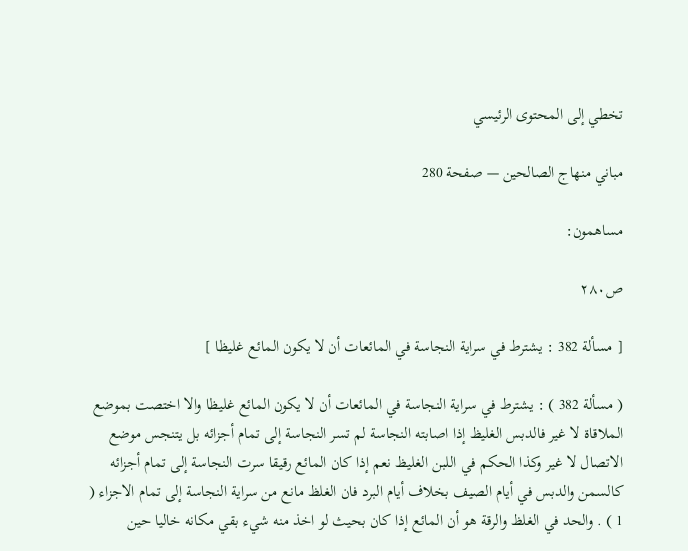تخطي إلى المحتوى الرئيسي

مباني منهاج الصالحين — صفحة 280

مساهمون:

ص٢٨٠

[ مسألة 382 : يشترط في سراية النجاسة في المائعات أن لا يكون المائع غليظا ]

( مسألة 382 ) : يشترط في سراية النجاسة في المائعات أن لا يكون المائع غليظا والا اختصت بموضع الملاقاة لا غير فالدبس الغليظ إذا اصابته النجاسة لم تسر النجاسة إلى تمام أجزائه بل يتنجس موضع الاتصال لا غير وكذا الحكم في اللبن الغليظ نعم إذا كان المائع رقيقا سرت النجاسة إلى تمام أجزائه كالسمن والدبس في أيام الصيف بخلاف أيام البرد فان الغلظ مانع من سراية النجاسة إلى تمام الاجزاء ( 1 ) . والحد في الغلظ والرقة هو أن المائع إذا كان بحيث لو اخذ منه شيء بقي مكانه خاليا حين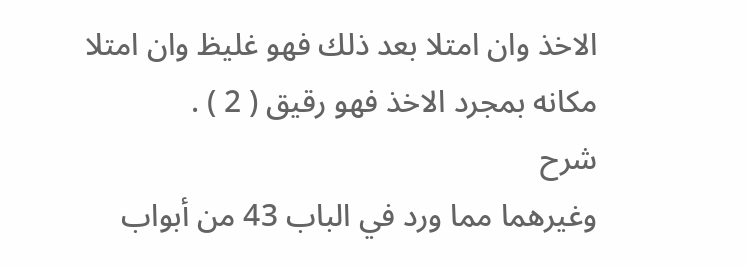الاخذ وان امتلا بعد ذلك فهو غليظ وان امتلا مكانه بمجرد الاخذ فهو رقيق ( 2 ) .
شرح
وغيرهما مما ورد في الباب 43 من أبواب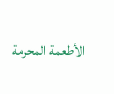الأطعمة المحرمة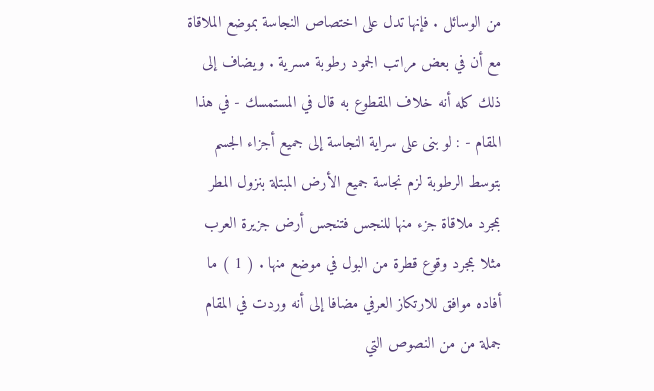من الوسائل . فإنها تدل على اختصاص النجاسة بموضع الملاقاة مع أن في بعض مراتب الجمود رطوبة مسرية . ويضاف إلى ذلك كله أنه خلاف المقطوع به قال في المستمسك - في هذا المقام - : لو بنى على سراية النجاسة إلى جميع أجزاء الجسم بتوسط الرطوبة لزم نجاسة جميع الأرض المبتلة بنزول المطر بمجرد ملاقاة جزء منها للنجس فتنجس أرض جزيرة العرب مثلا بمجرد وقوع قطرة من البول في موضع منها . ( 1 ) ما أفاده موافق للارتكاز العرفي مضافا إلى أنه وردت في المقام جملة من من النصوص التي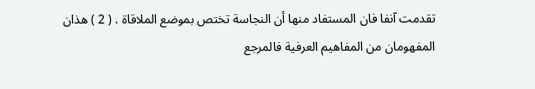تقدمت آنفا فان المستفاد منها أن النجاسة تختص بموضع الملاقاة . ( 2 ) هذان المفهومان من المفاهيم العرفية فالمرجع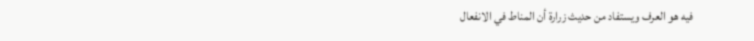فيه هو العرف ويستفاد من حديث زرارة أن المناط في الانفعال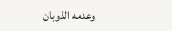وعدمه الذوبان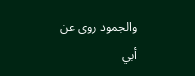والجمود روى عن أبي